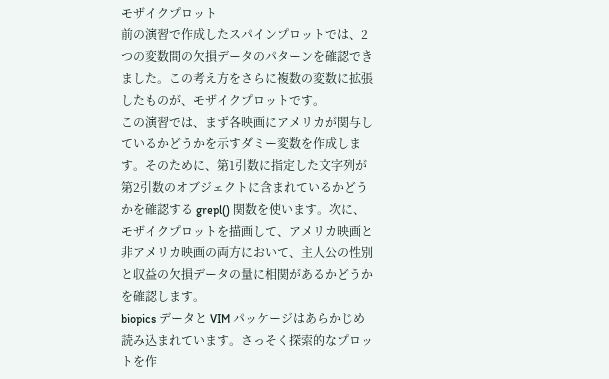モザイクプロット
前の演習で作成したスパインプロットでは、2つの変数間の欠損データのパターンを確認できました。この考え方をさらに複数の変数に拡張したものが、モザイクプロットです。
この演習では、まず各映画にアメリカが関与しているかどうかを示すダミー変数を作成します。そのために、第1引数に指定した文字列が第2引数のオブジェクトに含まれているかどうかを確認する grepl() 関数を使います。次に、モザイクプロットを描画して、アメリカ映画と非アメリカ映画の両方において、主人公の性別と収益の欠損データの量に相関があるかどうかを確認します。
biopics データと VIM パッケージはあらかじめ読み込まれています。さっそく探索的なプロットを作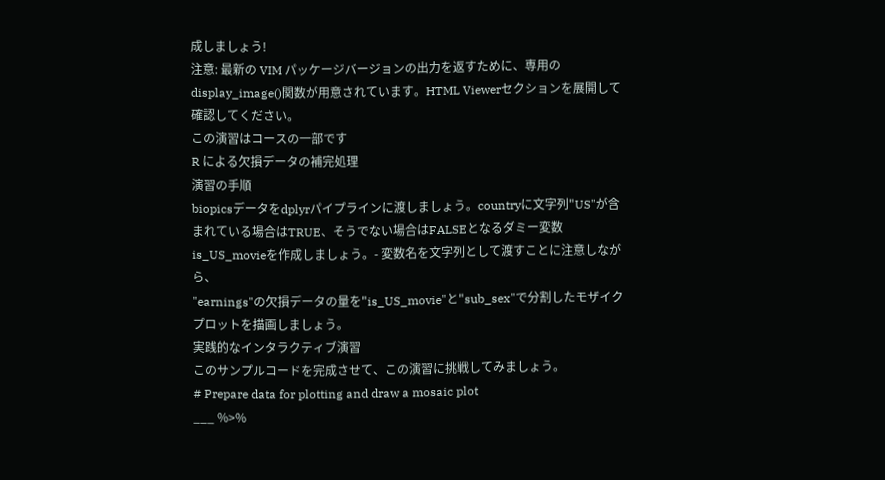成しましょう!
注意: 最新の VIM パッケージバージョンの出力を返すために、専用のdisplay_image()関数が用意されています。HTML Viewerセクションを展開して確認してください。
この演習はコースの一部です
R による欠損データの補完処理
演習の手順
biopicsデータをdplyrパイプラインに渡しましょう。countryに文字列"US"が含まれている場合はTRUE、そうでない場合はFALSEとなるダミー変数is_US_movieを作成しましょう。- 変数名を文字列として渡すことに注意しながら、
"earnings"の欠損データの量を"is_US_movie"と"sub_sex"で分割したモザイクプロットを描画しましょう。
実践的なインタラクティブ演習
このサンプルコードを完成させて、この演習に挑戦してみましょう。
# Prepare data for plotting and draw a mosaic plot
___ %>%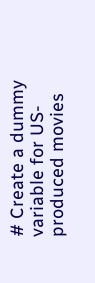# Create a dummy variable for US-produced movies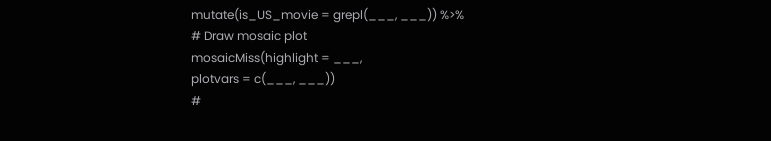mutate(is_US_movie = grepl(___, ___)) %>%
# Draw mosaic plot
mosaicMiss(highlight = ___,
plotvars = c(___, ___))
#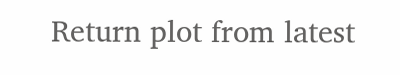Return plot from latest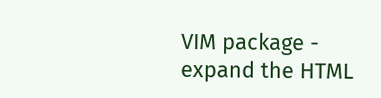VIM package - expand the HTML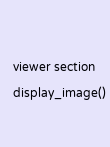viewer section
display_image()